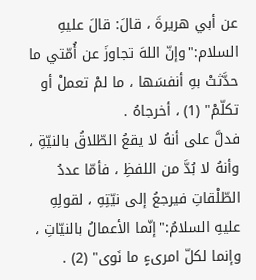عن أبي هريرةَ ، قالَ: قالَ عليهِ السلام:"وإنّ اللهَ تجاوزَ عن أُمّتي ما حدَّثتْ بهِ أنفسَها ، ما لمْ تعملْ أو تكلّمْ" (1) ، أخرجاهُ .
فدلَّ على أنهُ لا يقعُ الطّلاقُ بالنيّةِ ، وأنهُ لا بُدَّ من اللفظِ ، فأمّا عددُ الطّلْقاتِ فيرجعُ إلى نيّتِهِ ، لقولِهِ عليهِ السلامُ:"إنّما الأعمالُ بالنيّاتِ ، وإنما لكلّ امرىءٍ ما نَوى" (2) .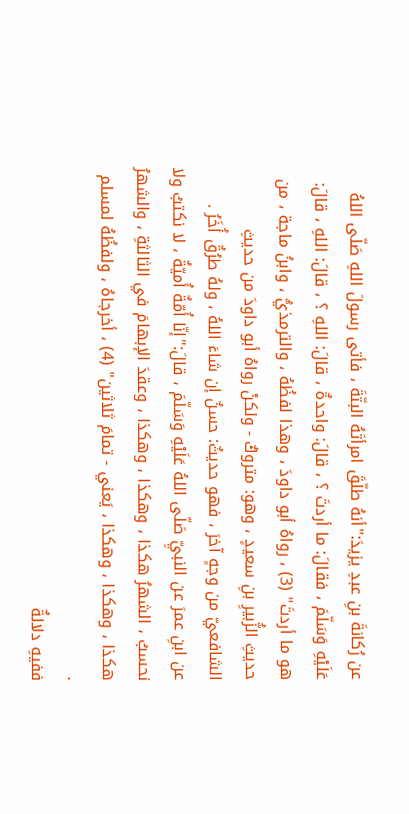عن رُكانةَ بنِ عبدِ يزيدَ:"أنهُ طلّقَ امرأتَهُ البتّةَ ، فأتى رسولَ اللهِ صَلّى اللهُ عَلَيْهِ وَسَلّمَ ، فقالَ: ما أردتَ ؟ ، قالَ: واحدةٌ ، قالَ: اللهِ ؟ ، قالَ: اللهِ ، قالَ: هو ما أردتَ" (3) ، رواهُ أبو داودَ ، وهذا لفظُهُ ، والترمذيُّ ، وابنُ ماجة ، من حديثِ الزُّبيرِ بنِ سعيدٍ ، وهو: متروكٌ - ولكنْ رواهُ أبو داودَ من حديثِ الشافعيّ من وجهٍ آخرَ ، فهو حديثٌ: حسنٌ إن شاءَ اللهُ ، ولهُ طرُقٌ أُخَرُ .
عن ابنِ عمرَ عن النبيِّ صَلّى اللهُ عَلَيْهِ وَسَلّمَ ، قالَ:"إنّا أُمّةٌ أُميّةٌ ، لا نكتبُ ولا نحسبُ ، الشهرُ هكذا ، وهكذا ، وهكذا ، وعقدَ الإبهامَ في الثالثةِ ، والشهرُ هكذا ، وهكذا ، وهكذا ، يَعني - تمامَ ثلاثين" (4) ، أخرجاهُ ، ولفظُهُ لمسلم .
ففيهِ دلالةٌ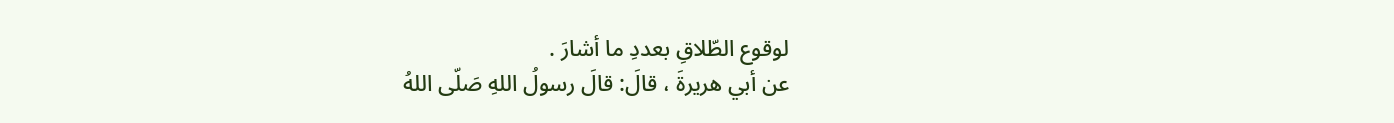لوقوع الطّلاقِ بعددِ ما أشارَ .
عن أبي هريرةَ ، قالَ: قالَ رسولُ اللهِ صَلّى اللهُ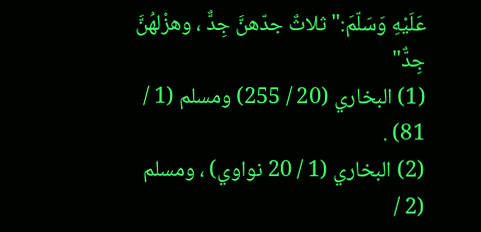عَلَيْهِ وَسَلّمَ:"ثلاثٌ جدّهنَّ جِدٌّ ، وهزْلهُنَّ جِدٌّ"
(1) البخاري (20 / 255) ومسلم (1 / 81) .
(2) البخاري (1 / 20 نواوي) ، ومسلم (2 /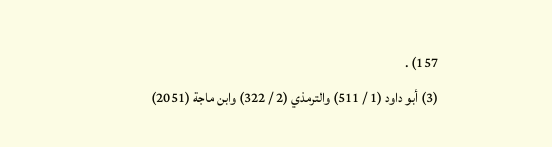157) .
(3) أبو داود (1 / 511) والترمذي (2 / 322) وابن ماجة (2051)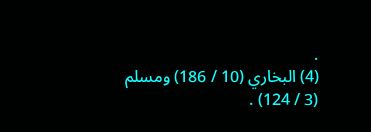.
(4) البخاري (10 / 186) ومسلم (3 / 124) .